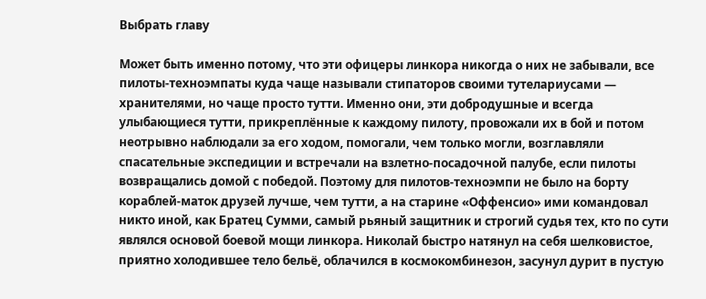Выбрать главу

Может быть именно потому, что эти офицеры линкора никогда о них не забывали, все пилоты-техноэмпаты куда чаще называли стипаторов своими тутелариусами — хранителями, но чаще просто тутти. Именно они, эти добродушные и всегда улыбающиеся тутти, прикреплённые к каждому пилоту, провожали их в бой и потом неотрывно наблюдали за его ходом, помогали, чем только могли, возглавляли спасательные экспедиции и встречали на взлетно-посадочной палубе, если пилоты возвращались домой с победой. Поэтому для пилотов-техноэмпи не было на борту кораблей-маток друзей лучше, чем тутти, а на старине «Оффенсио» ими командовал никто иной, как Братец Сумми, самый рьяный защитник и строгий судья тех, кто по сути являлся основой боевой мощи линкора. Николай быстро натянул на себя шелковистое, приятно холодившее тело бельё, облачился в космокомбинезон, засунул дурит в пустую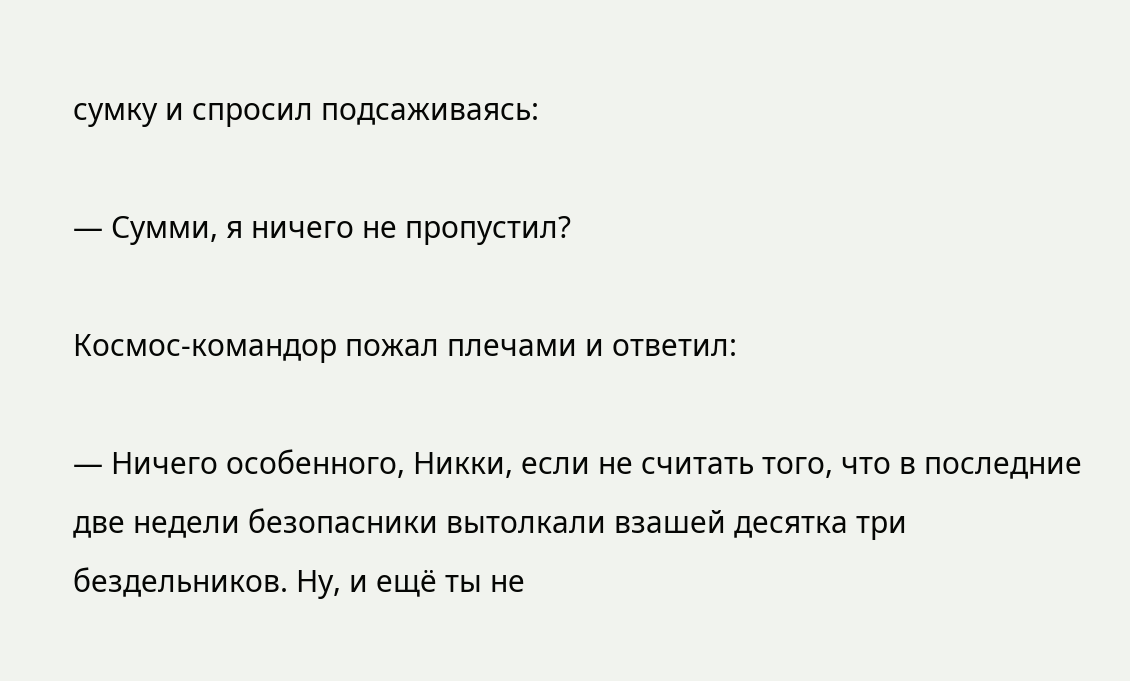сумку и спросил подсаживаясь:

— Сумми, я ничего не пропустил?

Космос-командор пожал плечами и ответил:

— Ничего особенного, Никки, если не считать того, что в последние две недели безопасники вытолкали взашей десятка три бездельников. Ну, и ещё ты не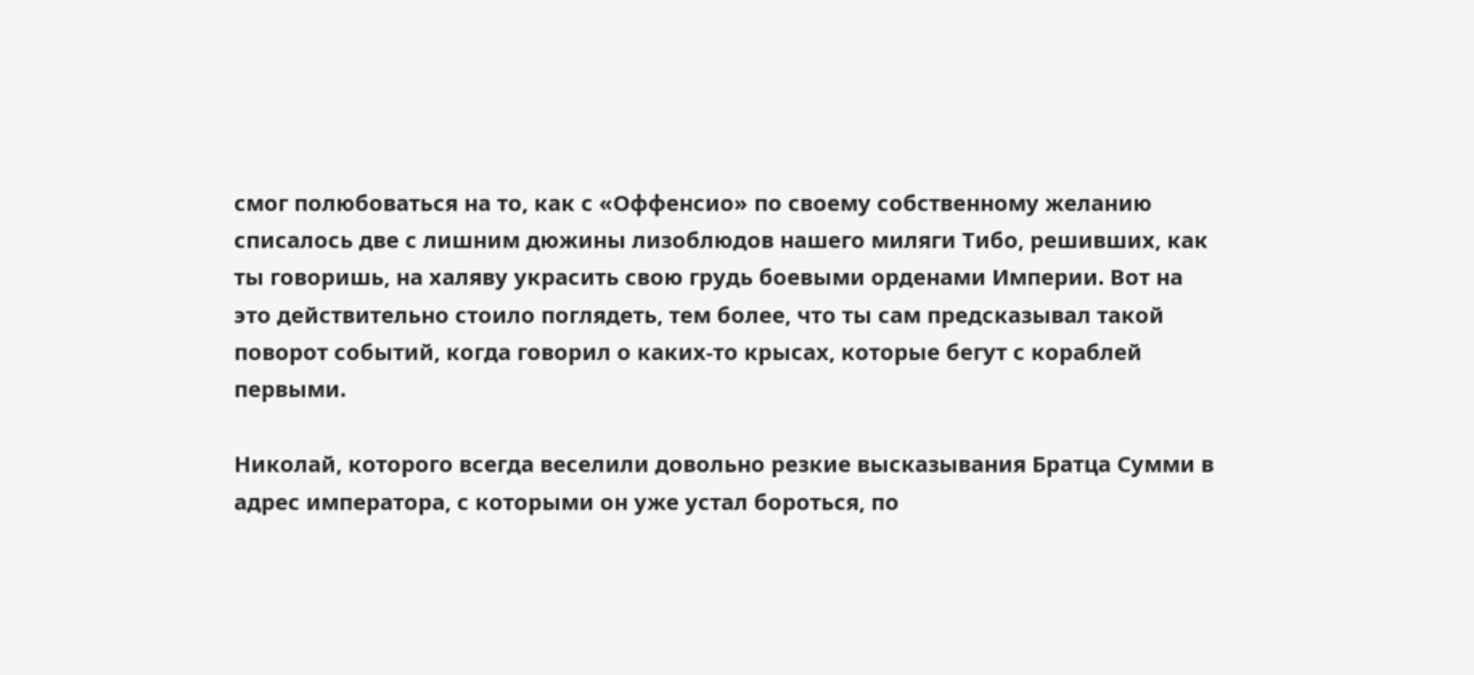смог полюбоваться на то, как с «Оффенсио» по своему собственному желанию списалось две с лишним дюжины лизоблюдов нашего миляги Тибо, решивших, как ты говоришь, на халяву украсить свою грудь боевыми орденами Империи. Вот на это действительно стоило поглядеть, тем более, что ты сам предсказывал такой поворот событий, когда говорил о каких-то крысах, которые бегут с кораблей первыми.

Николай, которого всегда веселили довольно резкие высказывания Братца Сумми в адрес императора, с которыми он уже устал бороться, по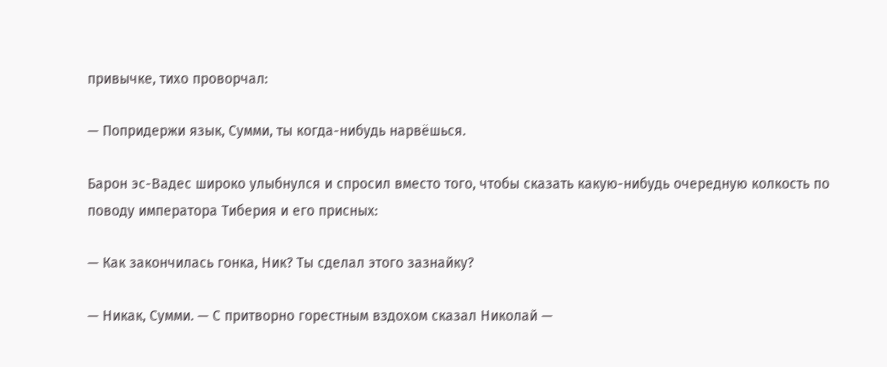привычке, тихо проворчал:

— Попридержи язык, Сумми, ты когда-нибудь нарвёшься.

Барон эс-Вадес широко улыбнулся и спросил вместо того, чтобы сказать какую-нибудь очередную колкость по поводу императора Тиберия и его присных:

— Как закончилась гонка, Ник? Ты сделал этого зазнайку?

— Никак, Сумми. — С притворно горестным вздохом сказал Николай —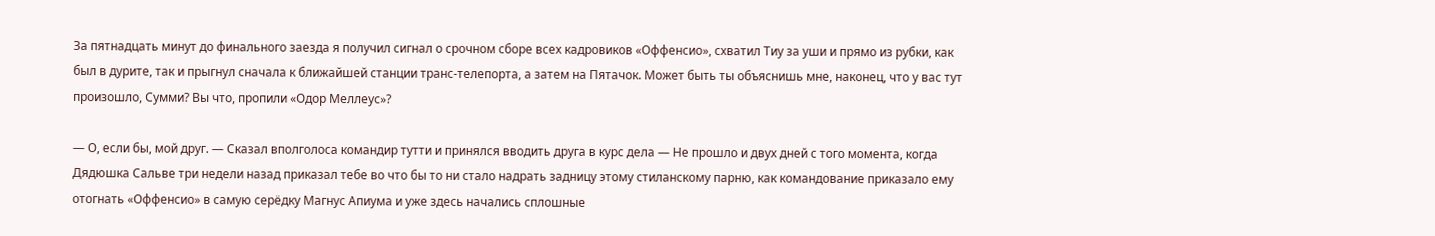За пятнадцать минут до финального заезда я получил сигнал о срочном сборе всех кадровиков «Оффенсио», схватил Тиу за уши и прямо из рубки, как был в дурите, так и прыгнул сначала к ближайшей станции транс-телепорта, а затем на Пятачок. Может быть ты объяснишь мне, наконец, что у вас тут произошло, Сумми? Вы что, пропили «Одор Меллеус»?

— О, если бы, мой друг. — Сказал вполголоса командир тутти и принялся вводить друга в курс дела — Не прошло и двух дней с того момента, когда Дядюшка Сальве три недели назад приказал тебе во что бы то ни стало надрать задницу этому стиланскому парню, как командование приказало ему отогнать «Оффенсио» в самую серёдку Магнус Апиума и уже здесь начались сплошные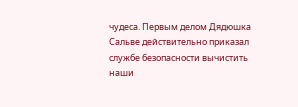чудеса. Первым делом Дядюшка Сальве действительно приказал службе безопасности вычистить наши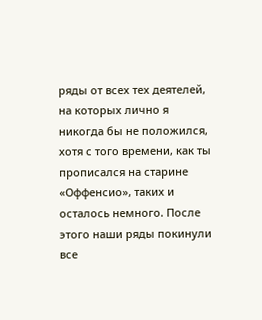ряды от всех тех деятелей, на которых лично я никогда бы не положился, хотя с того времени, как ты прописался на старине «Оффенсио», таких и осталось немного. После этого наши ряды покинули все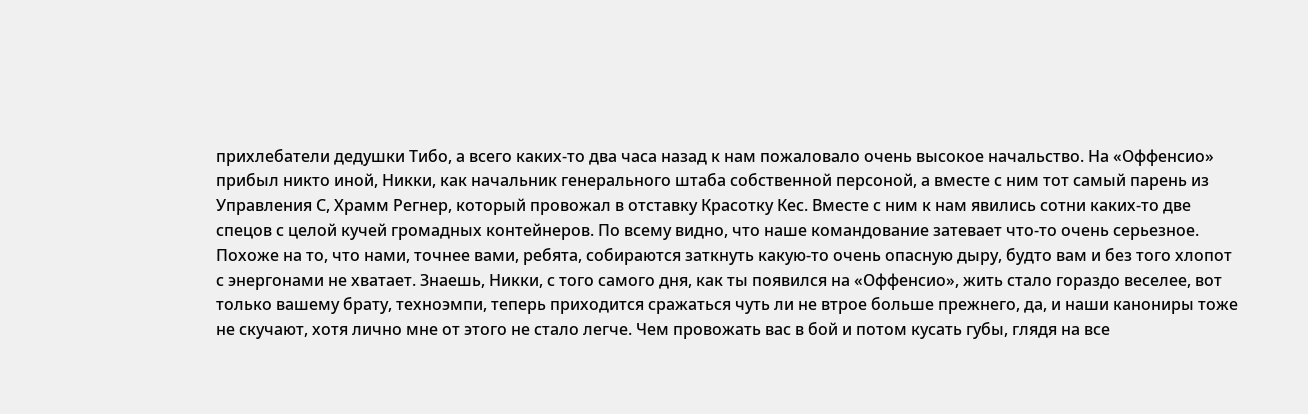прихлебатели дедушки Тибо, а всего каких-то два часа назад к нам пожаловало очень высокое начальство. На «Оффенсио» прибыл никто иной, Никки, как начальник генерального штаба собственной персоной, а вместе с ним тот самый парень из Управления С, Храмм Регнер, который провожал в отставку Красотку Кес. Вместе с ним к нам явились сотни каких-то две спецов с целой кучей громадных контейнеров. По всему видно, что наше командование затевает что-то очень серьезное. Похоже на то, что нами, точнее вами, ребята, собираются заткнуть какую-то очень опасную дыру, будто вам и без того хлопот с энергонами не хватает. Знаешь, Никки, с того самого дня, как ты появился на «Оффенсио», жить стало гораздо веселее, вот только вашему брату, техноэмпи, теперь приходится сражаться чуть ли не втрое больше прежнего, да, и наши канониры тоже не скучают, хотя лично мне от этого не стало легче. Чем провожать вас в бой и потом кусать губы, глядя на все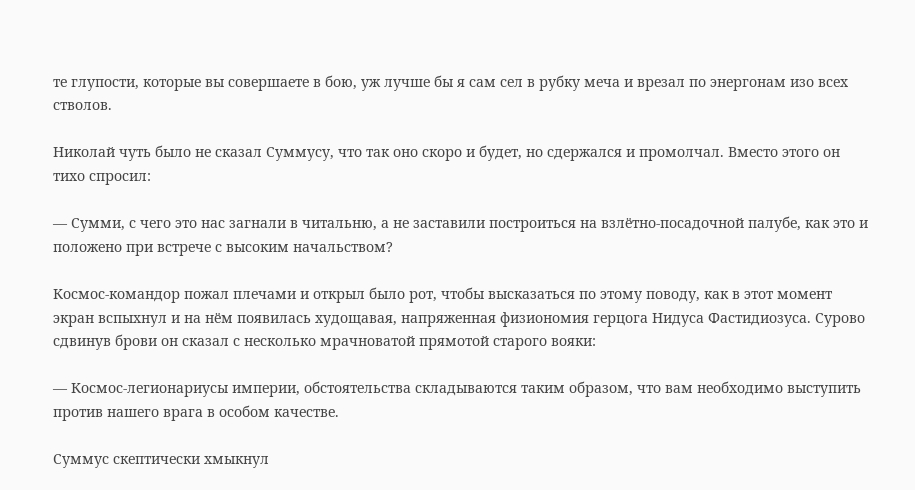те глупости, которые вы совершаете в бою, уж лучше бы я сам сел в рубку меча и врезал по энергонам изо всех стволов.

Николай чуть было не сказал Суммусу, что так оно скоро и будет, но сдержался и промолчал. Вместо этого он тихо спросил:

— Сумми, с чего это нас загнали в читальню, а не заставили построиться на взлётно-посадочной палубе, как это и положено при встрече с высоким начальством?

Космос-командор пожал плечами и открыл было рот, чтобы высказаться по этому поводу, как в этот момент экран вспыхнул и на нём появилась худощавая, напряженная физиономия герцога Нидуса Фастидиозуса. Сурово сдвинув брови он сказал с несколько мрачноватой прямотой старого вояки:

— Космос-легионариусы империи, обстоятельства складываются таким образом, что вам необходимо выступить против нашего врага в особом качестве.

Суммус скептически хмыкнул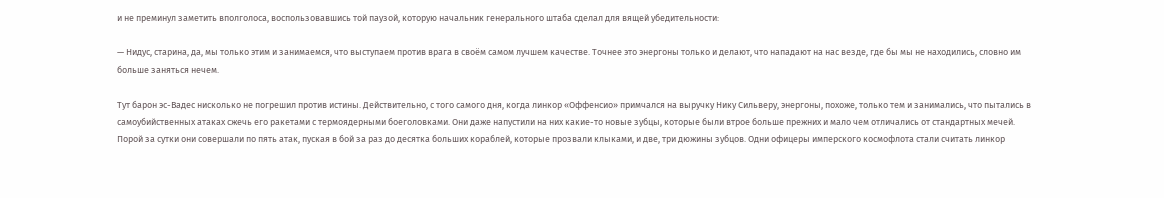и не преминул заметить вполголоса, воспользовавшись той паузой, которую начальник генерального штаба сделал для вящей убедительности:

— Нидус, старина, да, мы только этим и занимаемся, что выступаем против врага в своём самом лучшем качестве. Точнее это энергоны только и делают, что нападают на нас везде, где бы мы не находились, словно им больше заняться нечем.

Тут барон эс-Вадес нисколько не погрешил против истины. Действительно, с того самого дня, когда линкор «Оффенсио» примчался на выручку Нику Сильверу, энергоны, похоже, только тем и занимались, что пытались в самоубийственных атаках сжечь его ракетами с термоядерными боеголовками. Они даже напустили на них какие-то новые зубцы, которые были втрое больше прежних и мало чем отличались от стандартных мечей. Порой за сутки они совершали по пять атак, пуская в бой за раз до десятка больших кораблей, которые прозвали клыками, и две, три дюжины зубцов. Одни офицеры имперского космофлота стали считать линкор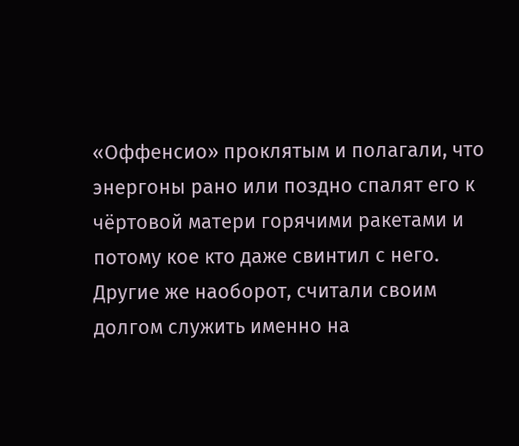«Оффенсио» проклятым и полагали, что энергоны рано или поздно спалят его к чёртовой матери горячими ракетами и потому кое кто даже свинтил с него. Другие же наоборот, считали своим долгом служить именно на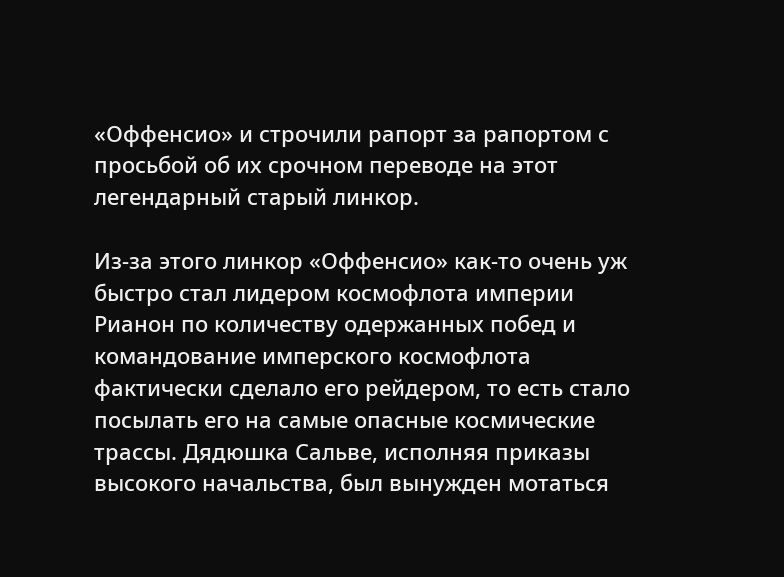«Оффенсио» и строчили рапорт за рапортом с просьбой об их срочном переводе на этот легендарный старый линкор.

Из-за этого линкор «Оффенсио» как-то очень уж быстро стал лидером космофлота империи Рианон по количеству одержанных побед и командование имперского космофлота фактически сделало его рейдером, то есть стало посылать его на самые опасные космические трассы. Дядюшка Сальве, исполняя приказы высокого начальства, был вынужден мотаться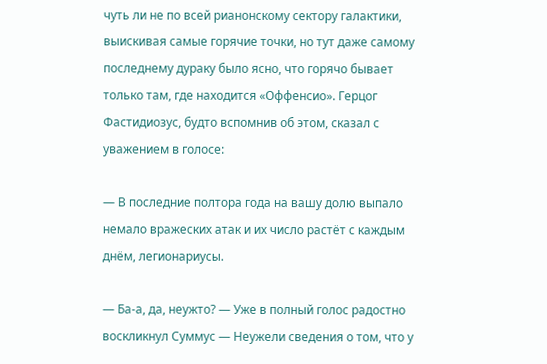чуть ли не по всей рианонскому сектору галактики, выискивая самые горячие точки, но тут даже самому последнему дураку было ясно, что горячо бывает только там, где находится «Оффенсио». Герцог Фастидиозус, будто вспомнив об этом, сказал с уважением в голосе:

— В последние полтора года на вашу долю выпало немало вражеских атак и их число растёт с каждым днём, легионариусы.

— Ба-а, да, неужто? — Уже в полный голос радостно воскликнул Суммус — Неужели сведения о том, что у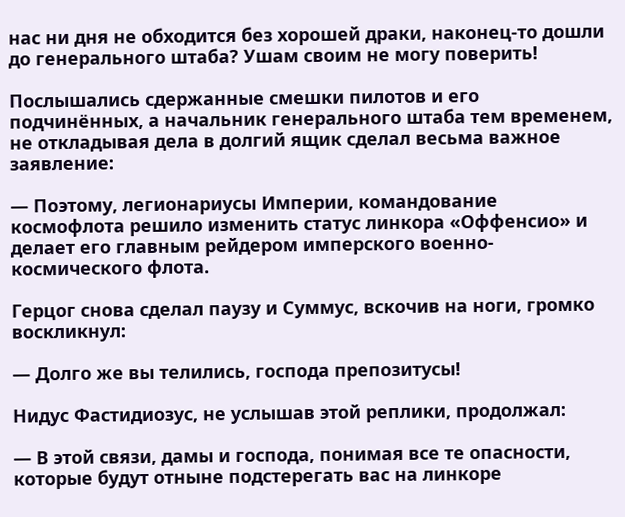нас ни дня не обходится без хорошей драки, наконец-то дошли до генерального штаба? Ушам своим не могу поверить!

Послышались сдержанные смешки пилотов и его подчинённых, а начальник генерального штаба тем временем, не откладывая дела в долгий ящик сделал весьма важное заявление:

— Поэтому, легионариусы Империи, командование космофлота решило изменить статус линкора «Оффенсио» и делает его главным рейдером имперского военно-космического флота.

Герцог снова сделал паузу и Суммус, вскочив на ноги, громко воскликнул:

— Долго же вы телились, господа препозитусы!

Нидус Фастидиозус, не услышав этой реплики, продолжал:

— В этой связи, дамы и господа, понимая все те опасности, которые будут отныне подстерегать вас на линкоре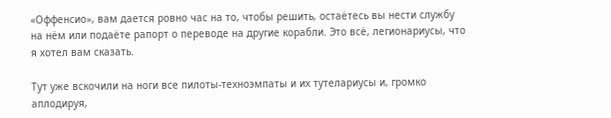«Оффенсио», вам дается ровно час на то, чтобы решить, остаётесь вы нести службу на нём или подаёте рапорт о переводе на другие корабли. Это всё, легионариусы, что я хотел вам сказать.

Тут уже вскочили на ноги все пилоты-техноэмпаты и их тутелариусы и, громко аплодируя,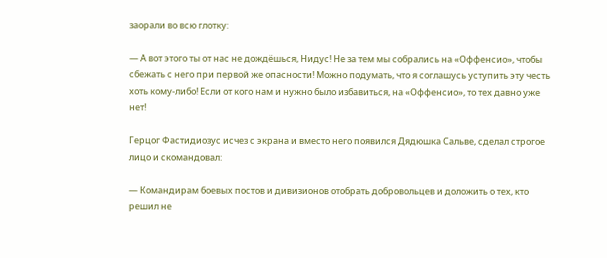заорали во всю глотку:

— А вот этого ты от нас не дождёшься, Нидус! Не за тем мы собрались на «Оффенсио», чтобы сбежать с него при первой же опасности! Можно подумать, что я соглашусь уступить эту честь хоть кому-либо! Если от кого нам и нужно было избавиться, на «Оффенсио», то тех давно уже нет!

Герцог Фастидиозус исчез с экрана и вместо него появился Дядюшка Сальве, сделал строгое лицо и скомандовал:

— Командирам боевых постов и дивизионов отобрать добровольцев и доложить о тех, кто решил не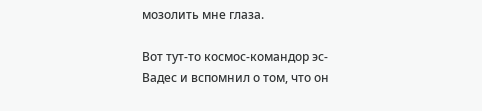мозолить мне глаза.

Вот тут-то космос-командор эс-Вадес и вспомнил о том, что он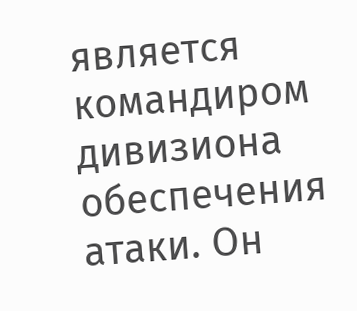является командиром дивизиона обеспечения атаки. Он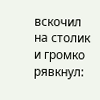вскочил на столик и громко рявкнул: